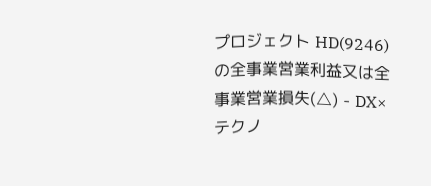プロジェクト HD(9246)の全事業営業利益又は全事業営業損失(△) - DX×テクノ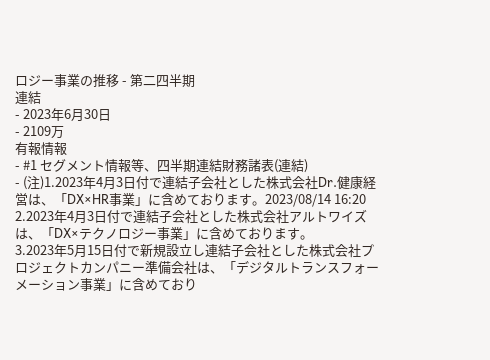ロジー事業の推移 - 第二四半期
連結
- 2023年6月30日
- 2109万
有報情報
- #1 セグメント情報等、四半期連結財務諸表(連結)
- (注)1.2023年4月3日付で連結子会社とした株式会社Dr.健康経営は、「DX×HR事業」に含めております。2023/08/14 16:20
2.2023年4月3日付で連結子会社とした株式会社アルトワイズは、「DX×テクノロジー事業」に含めております。
3.2023年5月15日付で新規設立し連結子会社とした株式会社プロジェクトカンパニー準備会社は、「デジタルトランスフォーメーション事業」に含めており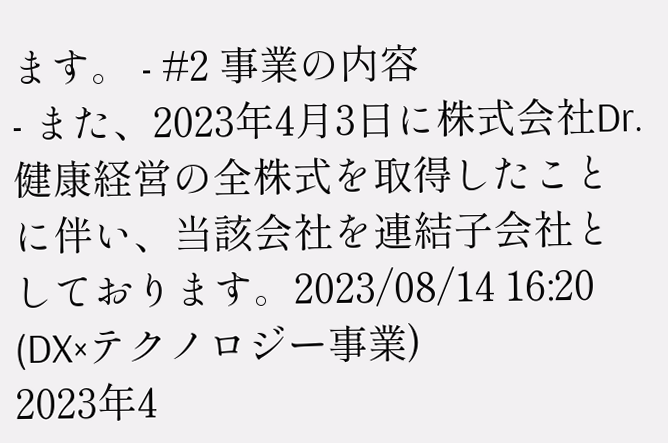ます。 - #2 事業の内容
- また、2023年4月3日に株式会社Dr.健康経営の全株式を取得したことに伴い、当該会社を連結子会社としております。2023/08/14 16:20
(DX×テクノロジー事業)
2023年4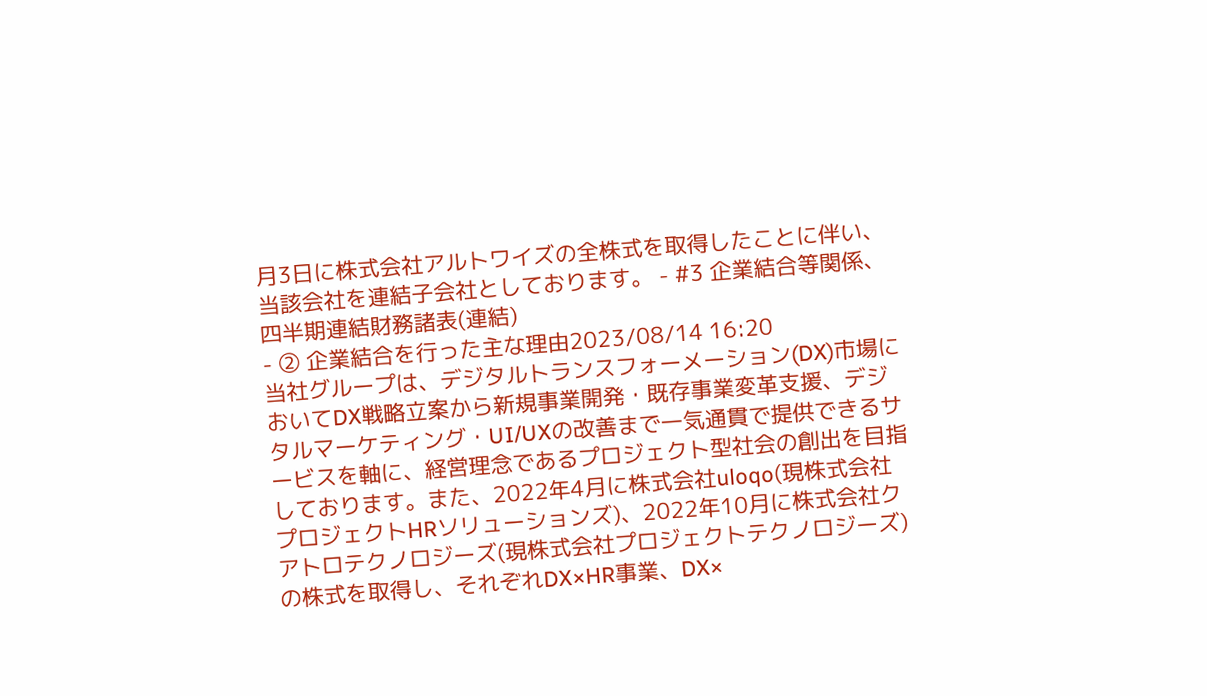月3日に株式会社アルトワイズの全株式を取得したことに伴い、当該会社を連結子会社としております。 - #3 企業結合等関係、四半期連結財務諸表(連結)
- ② 企業結合を行った主な理由2023/08/14 16:20
当社グループは、デジタルトランスフォーメーション(DX)市場においてDX戦略立案から新規事業開発・既存事業変革支援、デジタルマーケティング・UI/UXの改善まで一気通貫で提供できるサービスを軸に、経営理念であるプロジェクト型社会の創出を目指しております。また、2022年4月に株式会社uloqo(現株式会社プロジェクトHRソリューションズ)、2022年10月に株式会社クアトロテクノロジーズ(現株式会社プロジェクトテクノロジーズ)の株式を取得し、それぞれDX×HR事業、DX×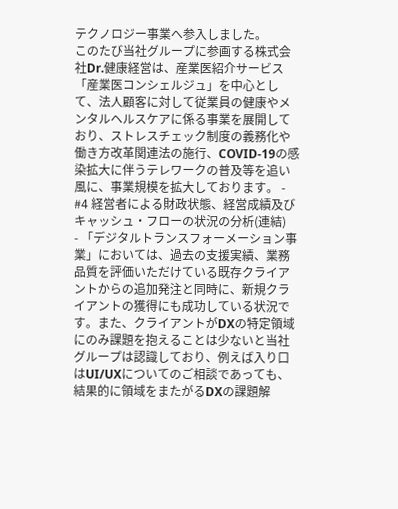テクノロジー事業へ参入しました。
このたび当社グループに参画する株式会社Dr.健康経営は、産業医紹介サービス「産業医コンシェルジュ」を中心として、法人顧客に対して従業員の健康やメンタルヘルスケアに係る事業を展開しており、ストレスチェック制度の義務化や働き方改革関連法の施行、COVID-19の感染拡大に伴うテレワークの普及等を追い風に、事業規模を拡大しております。 - #4 経営者による財政状態、経営成績及びキャッシュ・フローの状況の分析(連結)
- 「デジタルトランスフォーメーション事業」においては、過去の支援実績、業務品質を評価いただけている既存クライアントからの追加発注と同時に、新規クライアントの獲得にも成功している状況です。また、クライアントがDXの特定領域にのみ課題を抱えることは少ないと当社グループは認識しており、例えば入り口はUI/UXについてのご相談であっても、結果的に領域をまたがるDXの課題解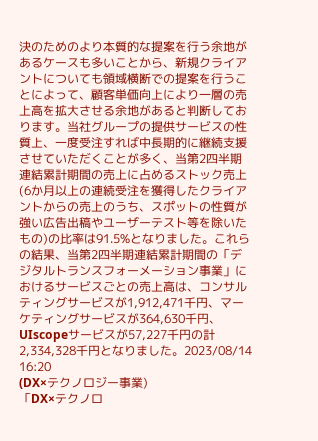決のためのより本質的な提案を行う余地があるケースも多いことから、新規クライアントについても領域横断での提案を行うことによって、顧客単価向上により一層の売上高を拡大させる余地があると判断しております。当社グループの提供サービスの性質上、一度受注すれば中長期的に継続支援させていただくことが多く、当第2四半期連結累計期間の売上に占めるストック売上(6か月以上の連続受注を獲得したクライアントからの売上のうち、スポットの性質が強い広告出稿やユーザーテスト等を除いたもの)の比率は91.5%となりました。これらの結果、当第2四半期連結累計期間の「デジタルトランスフォーメーション事業」におけるサービスごとの売上高は、コンサルティングサービスが1,912,471千円、マーケティングサービスが364,630千円、UIscopeサービスが57,227千円の計2,334,328千円となりました。2023/08/14 16:20
(DX×テクノロジー事業)
「DX×テクノロ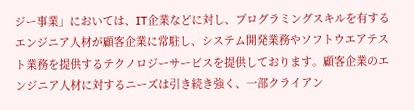ジー事業」においては、IT企業などに対し、プログラミングスキルを有するエンジニア人材が顧客企業に常駐し、システム開発業務やソフトウエアテスト業務を提供するテクノロジーサービスを提供しております。顧客企業のエンジニア人材に対するニーズは引き続き強く、一部クライアン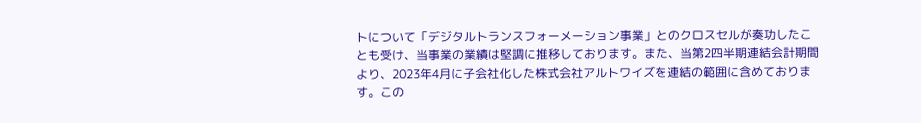トについて「デジタルトランスフォーメーション事業」とのクロスセルが奏功したことも受け、当事業の業績は堅調に推移しております。また、当第2四半期連結会計期間より、2023年4月に子会社化した株式会社アルトワイズを連結の範囲に含めております。この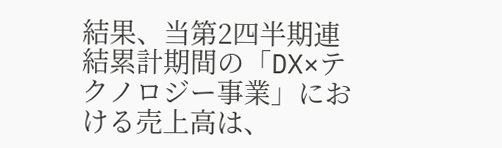結果、当第2四半期連結累計期間の「DX×テクノロジー事業」における売上高は、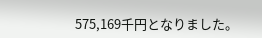575,169千円となりました。